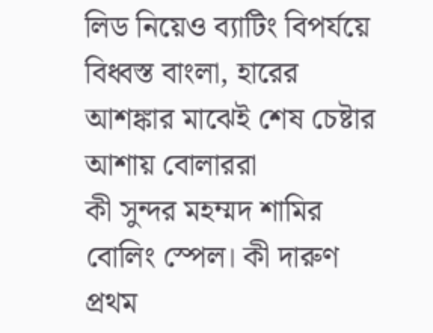লিড নিয়েও ব্যাটিং বিপর্যয়ে বিধ্বস্ত বাংলা, হারের আশঙ্কার মাঝেই শেষ চেষ্টার আশায় বোলাররা
কী সুন্দর মহম্মদ শামির বোলিং স্পেল। কী দারুণ প্রথম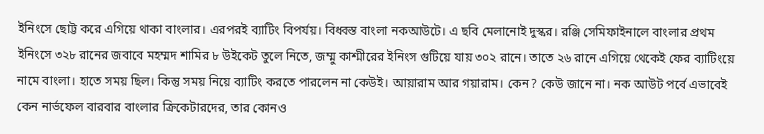ইনিংসে ছোট্ট করে এগিয়ে থাকা বাংলার। এরপরই ব্যাটিং বিপর্যয়। বিধ্বস্ত বাংলা নকআউটে। এ ছবি মেলানোই দুস্কর। রঞ্জি সেমিফাইনালে বাংলার প্রথম ইনিংসে ৩২৮ রানের জবাবে মহম্মদ শামির ৮ উইকেট তুলে নিতে, জম্মু কাশ্মীরের ইনিংস গুটিয়ে যায় ৩০২ রানে। তাতে ২৬ রানে এগিয়ে থেকেই ফের ব্যাটিংয়ে নামে বাংলা। হাতে সময় ছিল। কিন্তু সময় নিয়ে ব্যাটিং করতে পারলেন না কেউই। আয়ারাম আর গয়ারাম। কেন? কেউ জানে না। নক আউট পর্বে এভাবেই কেন নার্ভফেল বারবার বাংলার ক্রিকেটারদের, তার কোনও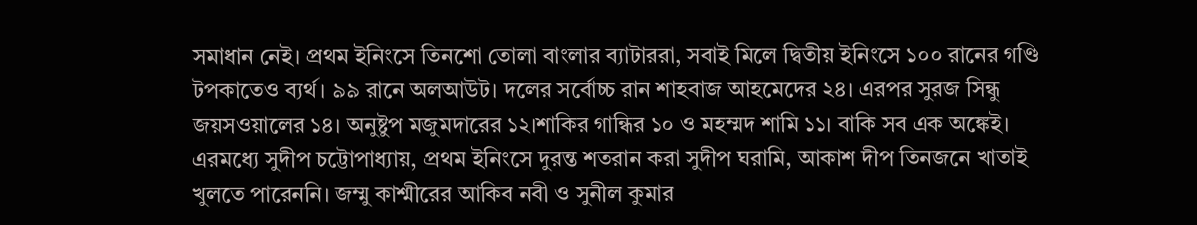সমাধান নেই। প্রথম ইনিংসে তিনশো তোলা বাংলার ব্যাটাররা, সবাই মিলে দ্বিতীয় ইনিংসে ১০০ রানের গণ্ডি টপকাতেও ব্যর্থ। ৯৯ রানে অলআউট। দলের সর্বোচ্চ রান শাহবাজ আহমেদের ২৪। এরপর সুরজ সিন্ধু জয়সওয়ালের ১৪। অনুষ্টুপ মজুমদারের ১২।শাকির গান্ধির ১০ ও মহম্মদ শামি ১১। বাকি সব এক অঙ্কেই। এরমধ্যে সুদীপ চট্টোপাধ্যায়, প্রথম ইনিংসে দুরন্ত শতরান করা সুদীপ ঘরামি, আকাশ দীপ তিনজনে খাতাই খুলতে পারেননি। জম্মু কাশ্মীরের আকিব নবী ও সুনীল কুমার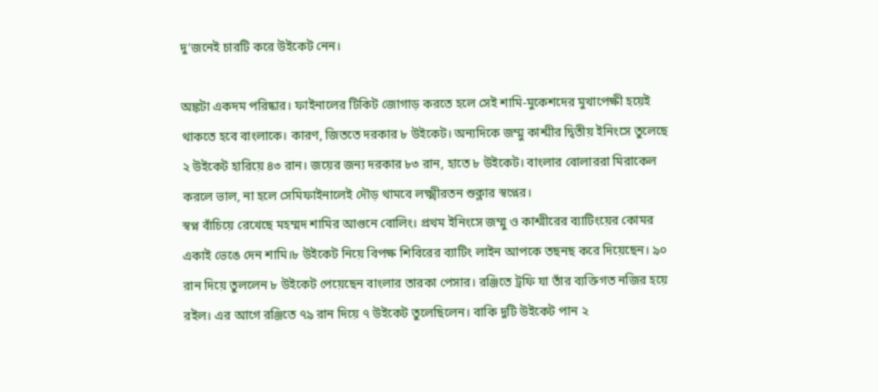দু’জনেই চারটি করে উইকেট নেন।

অঙ্কটা একদম পরিষ্কার। ফাইনালের টিকিট জোগাড় করতে হলে সেই শামি-মুকেশদের মুখাপেক্ষী হয়েই থাকতে হবে বাংলাকে। কারণ, জিততে দরকার ৮ উইকেট। অন্যদিকে জম্মু কাশ্মীর দ্বিতীয় ইনিংসে তুলেছে ২ উইকেট হারিয়ে ৪৩ রান। জয়ের জন্য দরকার ৮৩ রান, হাতে ৮ উইকেট। বাংলার বোলাররা মিরাকেল করলে ভাল, না হলে সেমিফাইনালেই দৌড় থামবে লক্ষ্মীরতন শুক্লার স্বপ্নের।
স্বপ্ন বাঁচিয়ে রেখেছে মহম্মদ শামির আগুনে বোলিং। প্রথম ইনিংসে জম্মু ও কাশ্মীরের ব্যাটিংয়ের কোমর একাই ভেঙে দেন শামি।৮ উইকেট নিয়ে বিপক্ষ শিবিরের ব্যাটিং লাইন আপকে তছনছ করে দিয়েছেন। ৯০ রান দিয়ে তুললেন ৮ উইকেট পেয়েছেন বাংলার তারকা পেসার। রঞ্জিতে ট্রফি যা তাঁর ব্যক্তিগত নজির হয়ে রইল। এর আগে রঞ্জিতে ৭৯ রান দিয়ে ৭ উইকেট তুলেছিলেন। বাকি দুটি উইকেট পান ২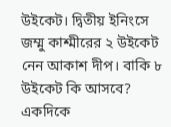উইকেট। দ্বিতীয় ইনিংসে জম্মু কাশ্মীরের ২ উইকেট নেন আকাশ দীপ। বাকি ৮ উইকেট কি আসবে? একদিকে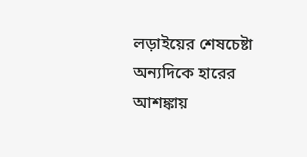লড়াইয়ের শেষচেষ্টা অন্যদিকে হারের আশঙ্কায়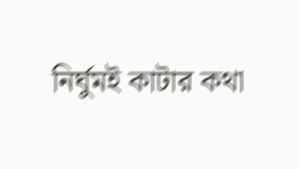নির্ঘুমই কাটার কথা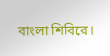বাংলা শিবিরে।